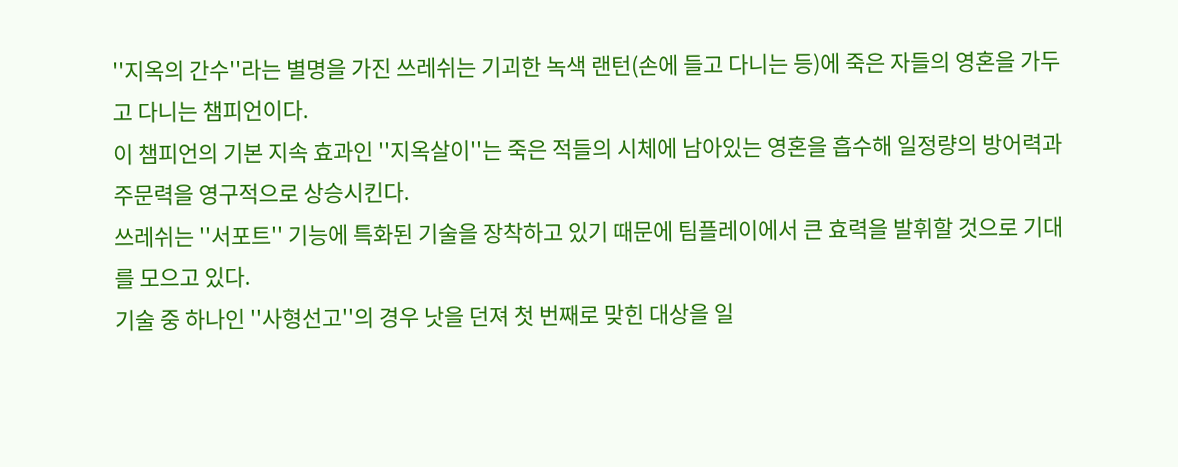''지옥의 간수''라는 별명을 가진 쓰레쉬는 기괴한 녹색 랜턴(손에 들고 다니는 등)에 죽은 자들의 영혼을 가두고 다니는 챔피언이다.
이 챔피언의 기본 지속 효과인 ''지옥살이''는 죽은 적들의 시체에 남아있는 영혼을 흡수해 일정량의 방어력과 주문력을 영구적으로 상승시킨다.
쓰레쉬는 ''서포트'' 기능에 특화된 기술을 장착하고 있기 때문에 팀플레이에서 큰 효력을 발휘할 것으로 기대를 모으고 있다.
기술 중 하나인 ''사형선고''의 경우 낫을 던져 첫 번째로 맞힌 대상을 일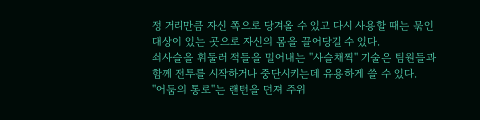정 거리만큼 자신 쪽으로 당겨올 수 있고 다시 사용할 때는 묶인 대상이 있는 곳으로 자신의 몸을 끌어당길 수 있다.
쇠사슬을 휘둘러 적들을 밀어내는 ''사슬채찍'' 기술은 팀원들과 함께 전투를 시작하거나 중단시키는데 유용하게 쓸 수 있다.
''어둠의 통로''는 랜턴을 던져 주위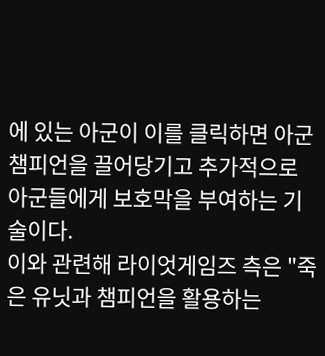에 있는 아군이 이를 클릭하면 아군 챔피언을 끌어당기고 추가적으로 아군들에게 보호막을 부여하는 기술이다.
이와 관련해 라이엇게임즈 측은 "죽은 유닛과 챔피언을 활용하는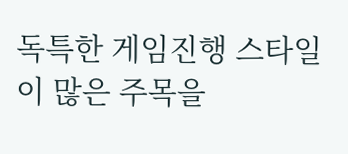독특한 게임진행 스타일이 많은 주목을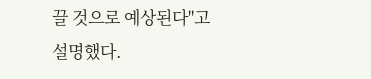끌 것으로 예상된다"고 설명했다.